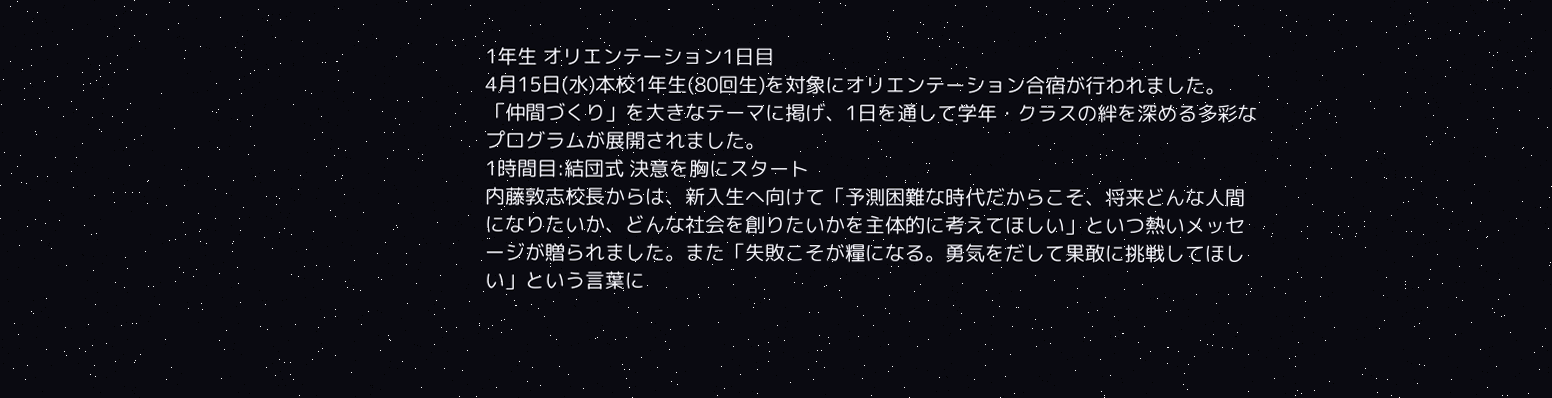1年生 オリエンテーション1日目
4月15日(水)本校1年生(80回生)を対象にオリエンテーション合宿が行われました。「仲間づくり」を大きなテーマに掲げ、1日を通して学年・クラスの絆を深める多彩なプログラムが展開されました。
1時間目:結団式 決意を胸にスタート
内藤敦志校長からは、新入生へ向けて「予測困難な時代だからこそ、将来どんな人間になりたいか、どんな社会を創りたいかを主体的に考えてほしい」といつ熱いメッセージが贈られました。また「失敗こそが糧になる。勇気をだして果敢に挑戦してほしい」という言葉に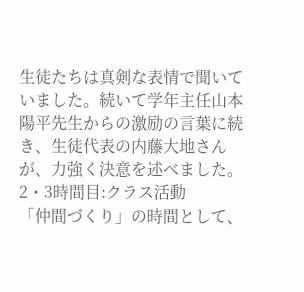生徒たちは真剣な表情で聞いていました。続いて学年主任山本陽平先生からの激励の言葉に続き、生徒代表の内藤大地さんが、力強く決意を述べました。
2・3時間目:クラス活動
「仲間づくり」の時間として、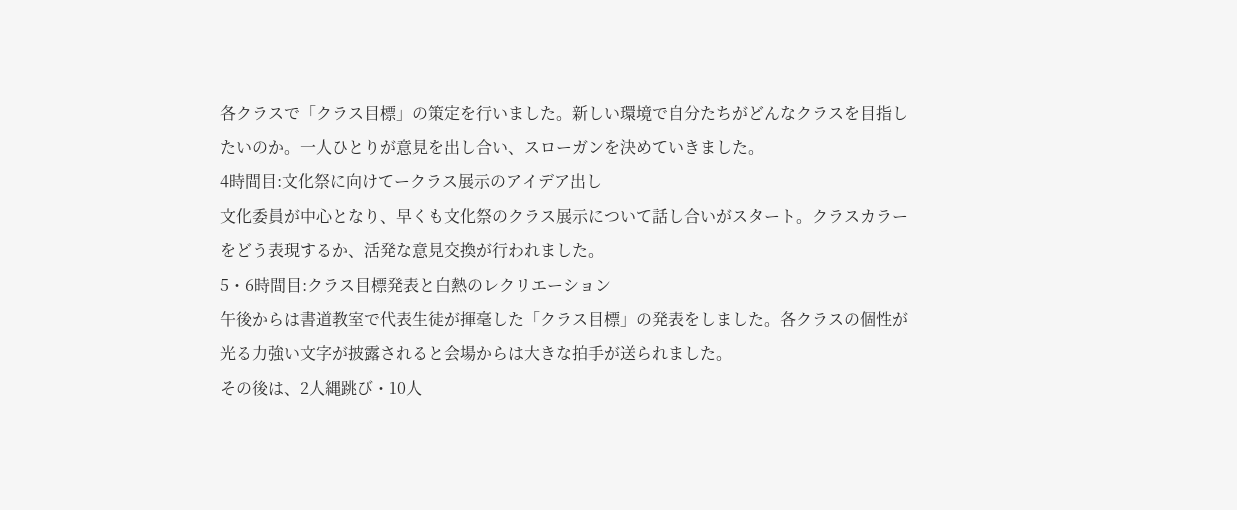各クラスで「クラス目標」の策定を行いました。新しい環境で自分たちがどんなクラスを目指したいのか。一人ひとりが意見を出し合い、スローガンを決めていきました。
4時間目:文化祭に向けてークラス展示のアイデア出し
文化委員が中心となり、早くも文化祭のクラス展示について話し合いがスタート。クラスカラーをどう表現するか、活発な意見交換が行われました。
5・6時間目:クラス目標発表と白熱のレクリエーション
午後からは書道教室で代表生徒が揮毫した「クラス目標」の発表をしました。各クラスの個性が光る力強い文字が披露されると会場からは大きな拍手が送られました。
その後は、2人縄跳び・10人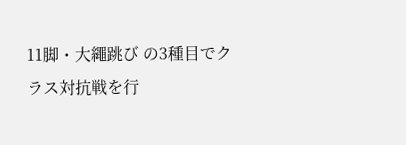11脚・大繩跳び の3種目でクラス対抗戦を行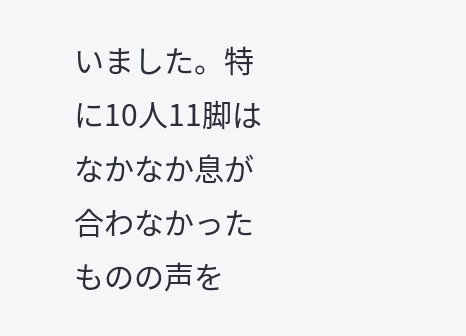いました。特に10人11脚はなかなか息が合わなかったものの声を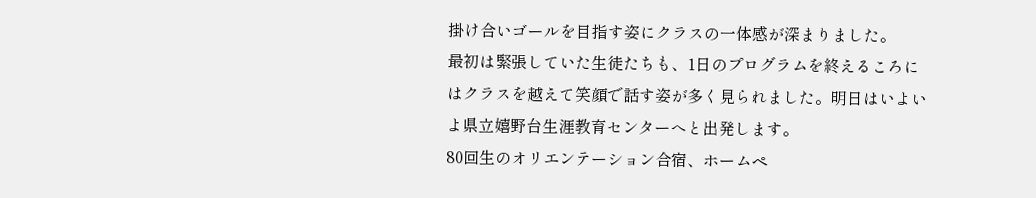掛け合いゴールを目指す姿にクラスの一体感が深まりました。
最初は緊張していた生徒たちも、1日のプログラムを終えるころにはクラスを越えて笑顔で話す姿が多く見られました。明日はいよいよ県立嬉野台生涯教育センターへと出発します。
80回生のオリエンテーション合宿、ホームペ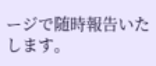ージで随時報告いたします。